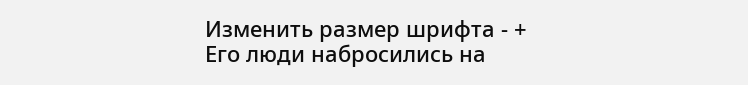Изменить размер шрифта - +
Его люди набросились на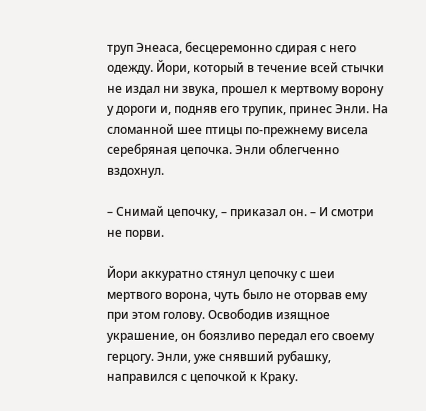труп Энеаса, бесцеремонно сдирая с него одежду. Йори, который в течение всей стычки не издал ни звука, прошел к мертвому ворону у дороги и, подняв его трупик, принес Энли. На сломанной шее птицы по-прежнему висела серебряная цепочка. Энли облегченно вздохнул.

– Снимай цепочку, – приказал он. – И смотри не порви.

Йори аккуратно стянул цепочку с шеи мертвого ворона, чуть было не оторвав ему при этом голову. Освободив изящное украшение, он боязливо передал его своему герцогу. Энли, уже снявший рубашку, направился с цепочкой к Краку.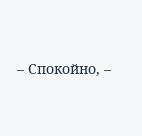– Спокойно, –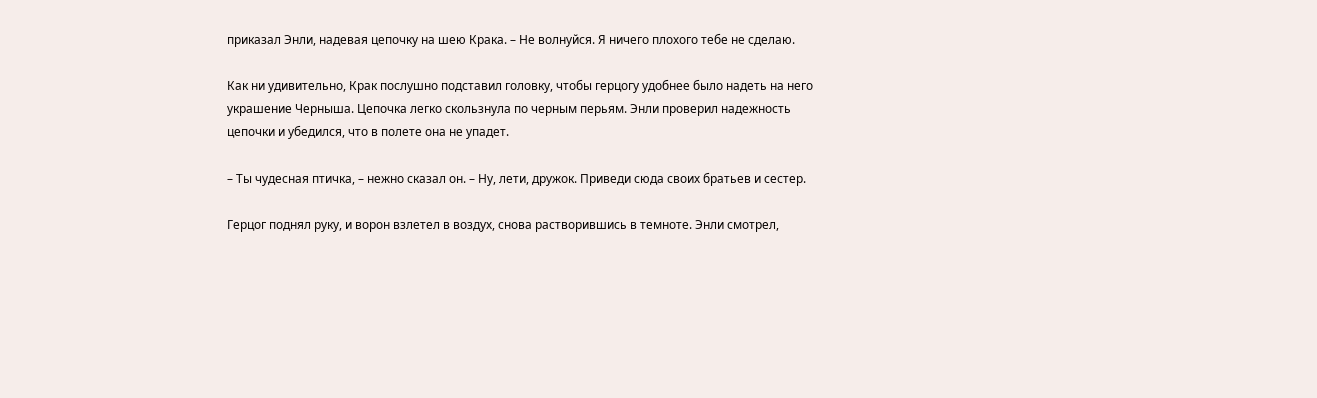приказал Энли, надевая цепочку на шею Крака. – Не волнуйся. Я ничего плохого тебе не сделаю.

Как ни удивительно, Крак послушно подставил головку, чтобы герцогу удобнее было надеть на него украшение Черныша. Цепочка легко скользнула по черным перьям. Энли проверил надежность цепочки и убедился, что в полете она не упадет.

– Ты чудесная птичка, – нежно сказал он. – Ну, лети, дружок. Приведи сюда своих братьев и сестер.

Герцог поднял руку, и ворон взлетел в воздух, снова растворившись в темноте. Энли смотрел,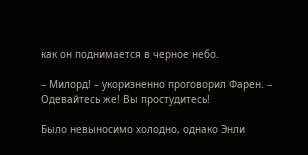как он поднимается в черное небо.

– Милорд! – укоризненно проговорил Фарен. – Одевайтесь же! Вы простудитесь!

Было невыносимо холодно, однако Энли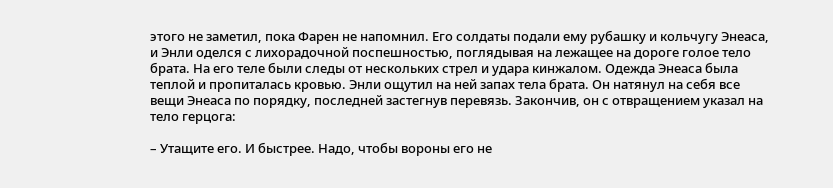этого не заметил, пока Фарен не напомнил. Его солдаты подали ему рубашку и кольчугу Энеаса, и Энли оделся с лихорадочной поспешностью, поглядывая на лежащее на дороге голое тело брата. На его теле были следы от нескольких стрел и удара кинжалом. Одежда Энеаса была теплой и пропиталась кровью. Энли ощутил на ней запах тела брата. Он натянул на себя все вещи Энеаса по порядку, последней застегнув перевязь. Закончив, он с отвращением указал на тело герцога:

– Утащите его. И быстрее. Надо, чтобы вороны его не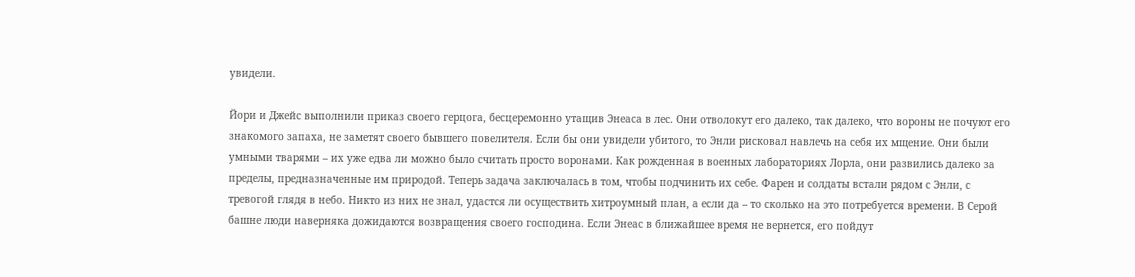увидели.

Йори и Джейс выполнили приказ своего герцога, бесцеремонно утащив Энеаса в лес. Они отволокут его далеко, так далеко, что вороны не почуют его знакомого запаха, не заметят своего бывшего повелителя. Если бы они увидели убитого, то Энли рисковал навлечь на себя их мщение. Они были умными тварями – их уже едва ли можно было считать просто воронами. Как рожденная в военных лабораториях Лорла, они развились далеко за пределы, предназначенные им природой. Теперь задача заключалась в том, чтобы подчинить их себе. Фарен и солдаты встали рядом с Энли, с тревогой глядя в небо. Никто из них не знал, удастся ли осуществить хитроумный план, а если да – то сколько на это потребуется времени. В Серой башне люди наверняка дожидаются возвращения своего господина. Если Энеас в ближайшее время не вернется, его пойдут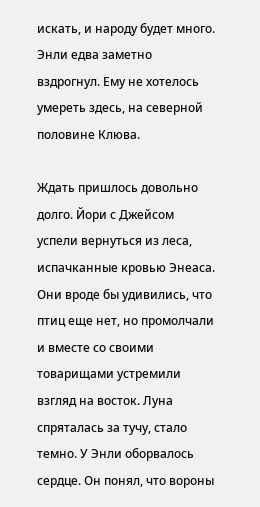искать, и народу будет много. Энли едва заметно вздрогнул. Ему не хотелось умереть здесь, на северной половине Клюва.

Ждать пришлось довольно долго. Йори с Джейсом успели вернуться из леса, испачканные кровью Энеаса. Они вроде бы удивились, что птиц еще нет, но промолчали и вместе со своими товарищами устремили взгляд на восток. Луна спряталась за тучу, стало темно. У Энли оборвалось сердце. Он понял, что вороны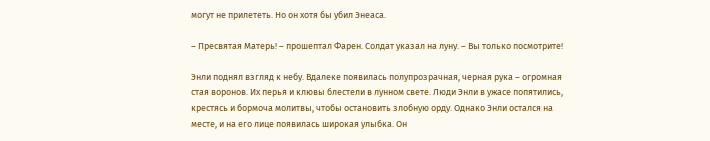могут не прилететь. Но он хотя бы убил Энеаса.

– Пресвятая Матерь! – прошептал Фарен. Солдат указал на луну. – Вы только посмотрите!

Энли поднял взгляд к небу. Вдалеке появилась полупрозрачная, черная рука – огромная стая воронов. Их перья и клювы блестели в лунном свете. Люди Энли в ужасе попятились, крестясь и бормоча молитвы, чтобы остановить злобную орду. Однако Энли остался на месте, и на его лице появилась широкая улыбка. Он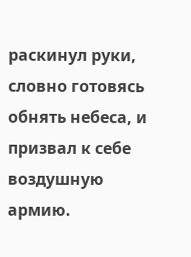раскинул руки, словно готовясь обнять небеса, и призвал к себе воздушную армию.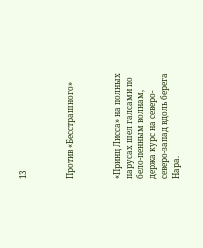13



Против «Бесстрашного»



«Принц Лисса» на полных парусах шел галсами по бело-пенным волнам, держа курс на северо-северо-запад вдоль берега Нара.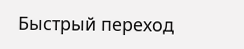Быстрый переход